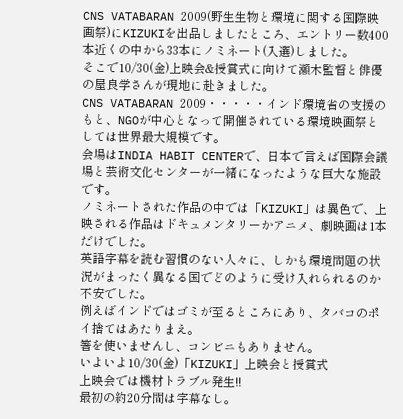CNS VATABARAN 2009(野生生物と環境に関する国際映画祭)にKIZUKIを出品しましたところ、エントリー数400本近くの中から33本にノミネート(入選)しました。
そこで10/30(金)上映会&授賞式に向けて瀬木監督と俳優の屋良学さんが現地に赴きました。
CNS VATABARAN 2009・・・・・インド環境省の支援のもと、NGOが中心となって開催されている環境映画祭としては世界最大規模です。
会場はINDIA HABIT CENTERで、日本で言えば国際会議場と芸術文化センターが一緒になったような巨大な施設です。
ノミネートされた作品の中では「KIZUKI」は異色で、上映される作品はドキュメンタリーかアニメ、劇映画は1本だけでした。
英語字幕を読む習慣のない人々に、しかも環境問題の状況がまったく異なる国でどのように受け入れられるのか不安でした。
例えばインドではゴミが至るところにあり、タバコのポイ捨てはあたりまえ。
箸を使いませんし、コンビニもありません。
いよいよ10/30(金)「KIZUKI」上映会と授賞式
上映会では機材トラブル発生!!
最初の約20分間は字幕なし。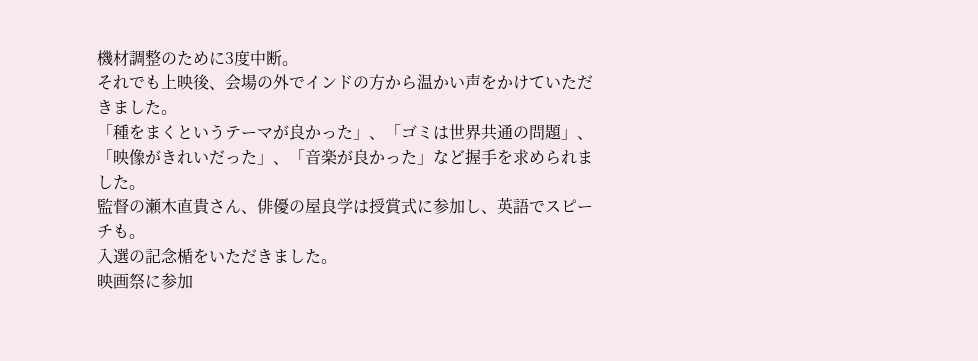機材調整のために3度中断。
それでも上映後、会場の外でインドの方から温かい声をかけていただきました。
「種をまくというテーマが良かった」、「ゴミは世界共通の問題」、
「映像がきれいだった」、「音楽が良かった」など握手を求められました。
監督の瀬木直貴さん、俳優の屋良学は授賞式に参加し、英語でスピーチも。
入選の記念楯をいただきました。
映画祭に参加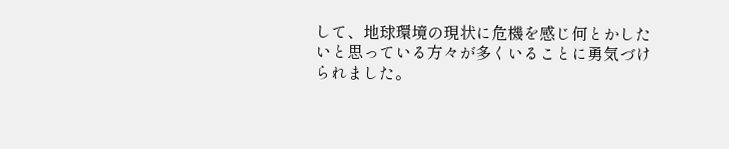して、地球環境の現状に危機を感じ何とかしたいと思っている方々が多くいることに勇気づけられました。